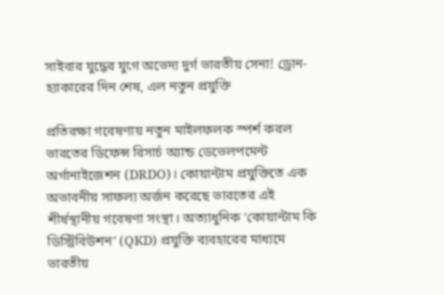সাইবার যুদ্ধের যুগে অভেদ্য দুর্গ ভারতীয় সেনা! ড্রোন-হ্যাকারের দিন শেষ, এল নতুন প্রযুক্তি

প্রতিরক্ষা গবেষণায় নতুন মাইলফলক স্পর্শ করল ভারতের ডিফেন্স রিসার্চ অ্যান্ড ডেভেলপমেন্ট অর্গানাইজেশন (DRDO)। কোয়ান্টাম প্রযুক্তিতে এক অভাবনীয় সাফল্য অর্জন করেছে ভারতের এই শীর্ষস্থানীয় গবেষণা সংস্থা। অত্যাধুনিক ‘কোয়ান্টাম কি ডিস্ট্রিবিউশন’ (QKD) প্রযুক্তি ব্যবহারের মাধ্যমে ভারতীয়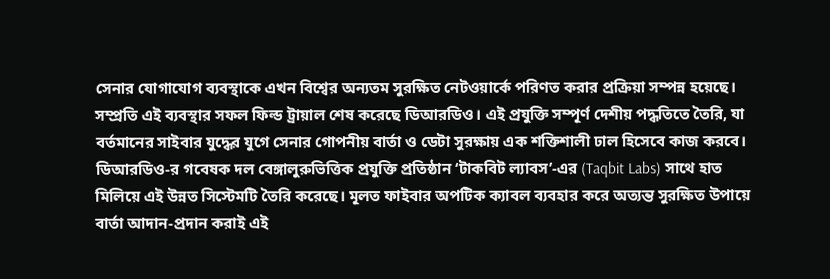সেনার যোগাযোগ ব্যবস্থাকে এখন বিশ্বের অন্যতম সুরক্ষিত নেটওয়ার্কে পরিণত করার প্রক্রিয়া সম্পন্ন হয়েছে। সম্প্রতি এই ব্যবস্থার সফল ফিল্ড ট্রায়াল শেষ করেছে ডিআরডিও। এই প্রযুক্তি সম্পূর্ণ দেশীয় পদ্ধতিতে তৈরি, যা বর্তমানের সাইবার যুদ্ধের যুগে সেনার গোপনীয় বার্তা ও ডেটা সুরক্ষায় এক শক্তিশালী ঢাল হিসেবে কাজ করবে।
ডিআরডিও-র গবেষক দল বেঙ্গালুরুভিত্তিক প্রযুক্তি প্রতিষ্ঠান ‘টাকবিট ল্যাবস’-এর (Taqbit Labs) সাথে হাত মিলিয়ে এই উন্নত সিস্টেমটি তৈরি করেছে। মূলত ফাইবার অপটিক ক্যাবল ব্যবহার করে অত্যন্ত সুরক্ষিত উপায়ে বার্তা আদান-প্রদান করাই এই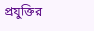প্রযুক্তির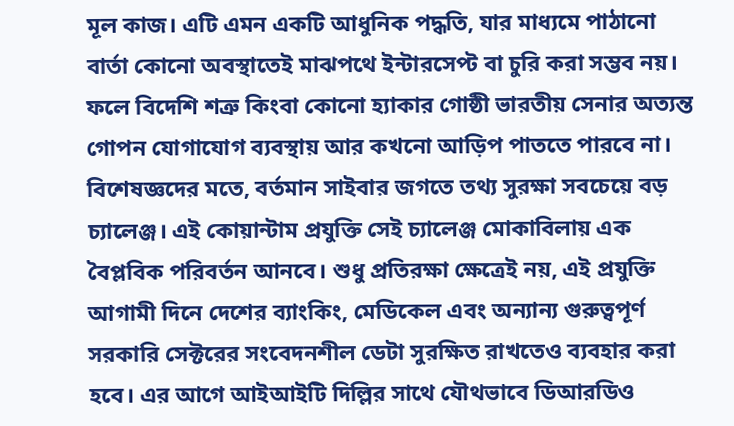মূল কাজ। এটি এমন একটি আধুনিক পদ্ধতি, যার মাধ্যমে পাঠানো বার্তা কোনো অবস্থাতেই মাঝপথে ইন্টারসেপ্ট বা চুরি করা সম্ভব নয়। ফলে বিদেশি শত্রু কিংবা কোনো হ্যাকার গোষ্ঠী ভারতীয় সেনার অত্যন্ত গোপন যোগাযোগ ব্যবস্থায় আর কখনো আড়িপ পাততে পারবে না।
বিশেষজ্ঞদের মতে, বর্তমান সাইবার জগতে তথ্য সুরক্ষা সবচেয়ে বড় চ্যালেঞ্জ। এই কোয়ান্টাম প্রযুক্তি সেই চ্যালেঞ্জ মোকাবিলায় এক বৈপ্লবিক পরিবর্তন আনবে। শুধু প্রতিরক্ষা ক্ষেত্রেই নয়, এই প্রযুক্তি আগামী দিনে দেশের ব্যাংকিং, মেডিকেল এবং অন্যান্য গুরুত্বপূর্ণ সরকারি সেক্টরের সংবেদনশীল ডেটা সুরক্ষিত রাখতেও ব্যবহার করা হবে। এর আগে আইআইটি দিল্লির সাথে যৌথভাবে ডিআরডিও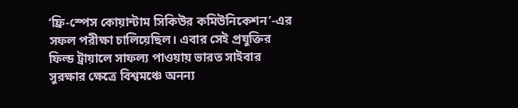‘ফ্রি-স্পেস কোয়ান্টাম সিকিউর কমিউনিকেশন’-এর সফল পরীক্ষা চালিয়েছিল। এবার সেই প্রযুক্তির ফিল্ড ট্রায়ালে সাফল্য পাওয়ায় ভারত সাইবার সুরক্ষার ক্ষেত্রে বিশ্বমঞ্চে অনন্য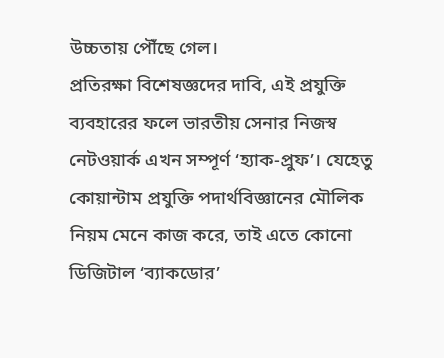উচ্চতায় পৌঁছে গেল।
প্রতিরক্ষা বিশেষজ্ঞদের দাবি, এই প্রযুক্তি ব্যবহারের ফলে ভারতীয় সেনার নিজস্ব নেটওয়ার্ক এখন সম্পূর্ণ ‘হ্যাক-প্রুফ’। যেহেতু কোয়ান্টাম প্রযুক্তি পদার্থবিজ্ঞানের মৌলিক নিয়ম মেনে কাজ করে, তাই এতে কোনো ডিজিটাল ‘ব্যাকডোর’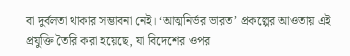বা দুর্বলতা থাকার সম্ভাবনা নেই। ‘আত্মনির্ভর ভারত’ প্রকল্পের আওতায় এই প্রযুক্তি তৈরি করা হয়েছে, যা বিদেশের ওপর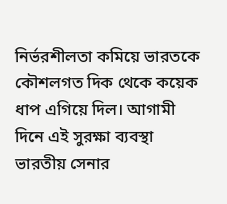নির্ভরশীলতা কমিয়ে ভারতকে কৌশলগত দিক থেকে কয়েক ধাপ এগিয়ে দিল। আগামী দিনে এই সুরক্ষা ব্যবস্থা ভারতীয় সেনার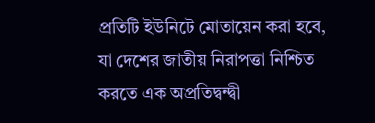প্রতিটি ইউনিটে মোতায়েন করা হবে, যা দেশের জাতীয় নিরাপত্তা নিশ্চিত করতে এক অপ্রতিদ্বন্দ্বী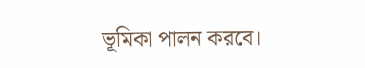ভূমিকা পালন করবে।